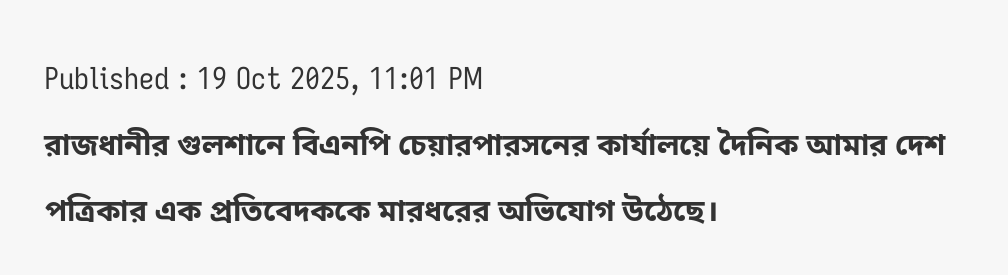Published : 19 Oct 2025, 11:01 PM
রাজধানীর গুলশানে বিএনপি চেয়ারপারসনের কার্যালয়ে দৈনিক আমার দেশ পত্রিকার এক প্রতিবেদককে মারধরের অভিযোগ উঠেছে।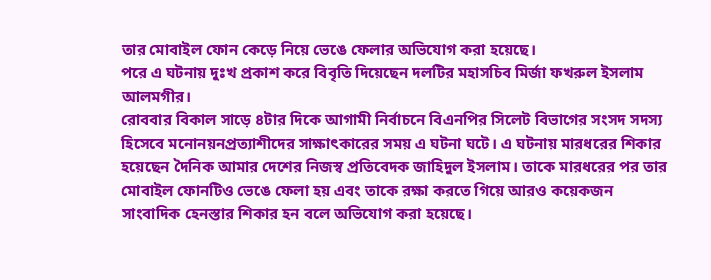তার মোবাইল ফোন কেড়ে নিয়ে ভেঙে ফেলার অভিযোগ করা হয়েছে।
পরে এ ঘটনায় দুঃখ প্রকাশ করে বিবৃতি দিয়েছেন দলটির মহাসচিব মির্জা ফখরুল ইসলাম আলমগীর।
রোববার বিকাল সাড়ে ৪টার দিকে আগামী নির্বাচনে বিএনপির সিলেট বিভাগের সংসদ সদস্য হিসেবে মনোনয়নপ্রত্যাশীদের সাক্ষাৎকারের সময় এ ঘটনা ঘটে। এ ঘটনায় মারধরের শিকার হয়েছেন দৈনিক আমার দেশের নিজস্ব প্রতিবেদক জাহিদুল ইসলাম। তাকে মারধরের পর তার মোবাইল ফোনটিও ভেঙে ফেলা হয় এবং তাকে রক্ষা করতে গিয়ে আরও কয়েকজন সাংবাদিক হেনস্তার শিকার হন বলে অভিযোগ করা হয়েছে।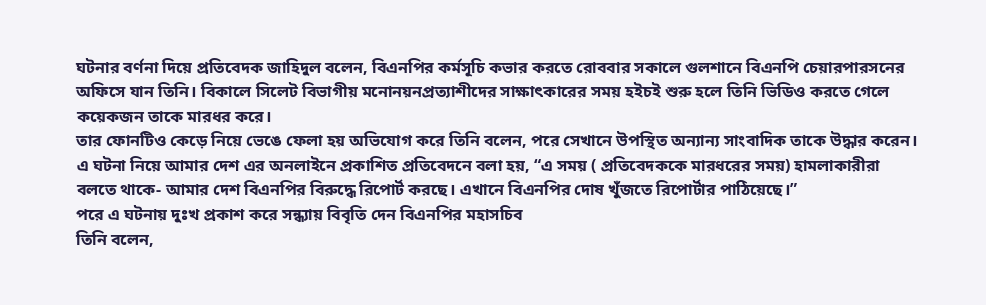ঘটনার বর্ণনা দিয়ে প্রতিবেদক জাহিদুল বলেন, বিএনপির কর্মসূচি কভার করতে রোববার সকালে গুলশানে বিএনপি চেয়ারপারসনের অফিসে যান তিনি। বিকালে সিলেট বিভাগীয় মনোনয়নপ্রত্যাশীদের সাক্ষাৎকারের সময় হইচই শুরু হলে তিনি ভিডিও করতে গেলে কয়েকজন তাকে মারধর করে।
তার ফোনটিও কেড়ে নিয়ে ভেঙে ফেলা হয় অভিযোগ করে তিনি বলেন, পরে সেখানে উপস্থিত অন্যান্য সাংবাদিক তাকে উদ্ধার করেন।
এ ঘটনা নিয়ে আমার দেশ এর অনলাইনে প্রকাশিত প্রতিবেদনে বলা হয়, “এ সময় ( প্রতিবেদককে মারধরের সময়) হামলাকারীরা বলতে থাকে- আমার দেশ বিএনপির বিরুদ্ধে রিপোর্ট করছে। এখানে বিএনপির দোষ খুঁজতে রিপোর্টার পাঠিয়েছে।”
পরে এ ঘটনায় দুঃখ প্রকাশ করে সন্ধ্যায় বিবৃতি দেন বিএনপির মহাসচিব
তিনি বলেন,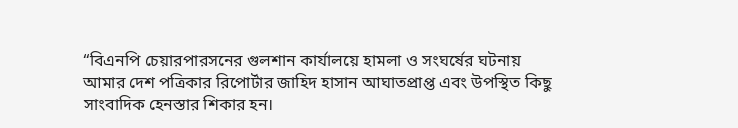“বিএনপি চেয়ারপারসনের গুলশান কার্যালয়ে হামলা ও সংঘর্ষের ঘটনায় আমার দেশ পত্রিকার রিপোর্টার জাহিদ হাসান আঘাতপ্রাপ্ত এবং উপস্থিত কিছু সাংবাদিক হেনস্তার শিকার হন।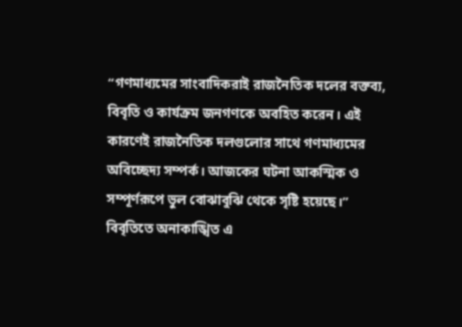“গণমাধ্যমের সাংবাদিকরাই রাজনৈতিক দলের বক্তব্য, বিবৃতি ও কার্যক্রম জনগণকে অবহিত করেন। এই কারণেই রাজনৈতিক দলগুলোর সাথে গণমাধ্যমের অবিচ্ছেদ্য সম্পর্ক। আজকের ঘটনা আকস্মিক ও সম্পূর্ণরূপে ভুল বোঝাবুঝি থেকে সৃষ্টি হয়েছে।”
বিবৃতিতে অনাকাঙ্খিত এ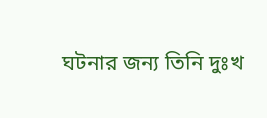ঘটনার জন্য তিনি দুঃখ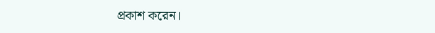প্রকাশ করেন।